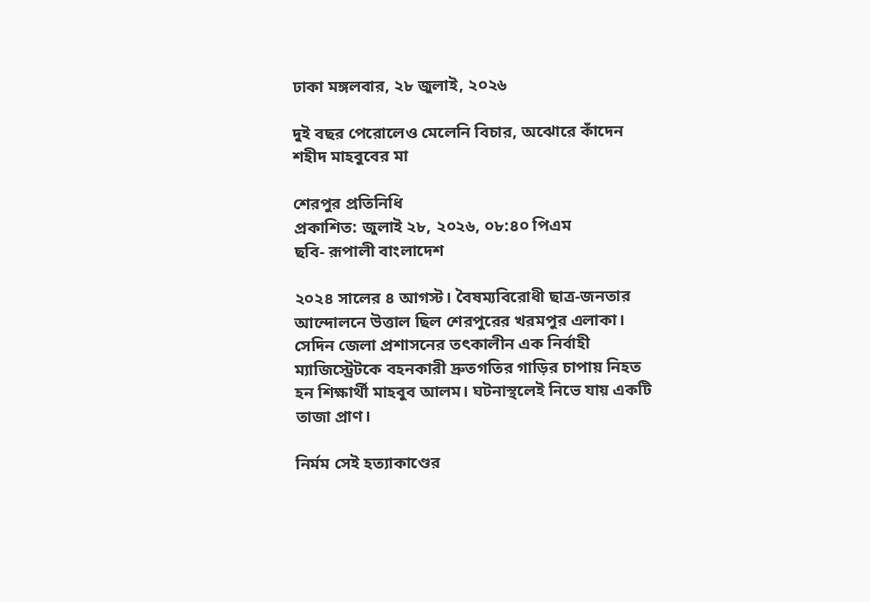ঢাকা মঙ্গলবার, ২৮ জুলাই, ২০২৬

দুই বছর পেরোলেও মেলেনি বিচার, অঝোরে কাঁদেন শহীদ মাহবুবের মা

শেরপুর প্রতিনিধি
প্রকাশিত: জুলাই ২৮, ২০২৬, ০৮:৪০ পিএম
ছবি- রূপালী বাংলাদেশ

২০২৪ সালের ৪ আগস্ট। বৈষম্যবিরোধী ছাত্র-জনতার আন্দোলনে উত্তাল ছিল শেরপুরের খরমপুর এলাকা। সেদিন জেলা প্রশাসনের তৎকালীন এক নির্বাহী ম্যাজিস্ট্রেটকে বহনকারী দ্রুতগতির গাড়ির চাপায় নিহত হন শিক্ষার্থী মাহবুব আলম। ঘটনাস্থলেই নিভে যায় একটি তাজা প্রাণ।

নির্মম সেই হত্যাকাণ্ডের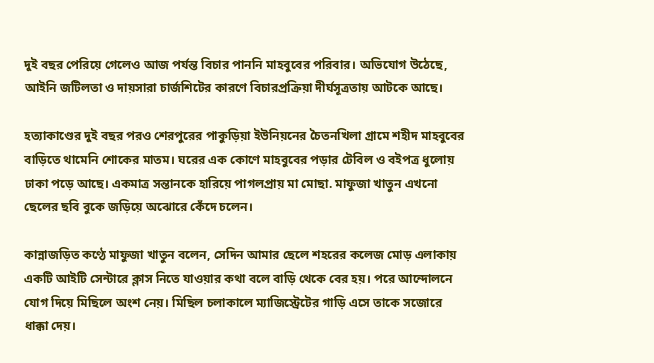দুই বছর পেরিয়ে গেলেও আজ পর্যন্ত বিচার পাননি মাহবুবের পরিবার। অভিযোগ উঠেছে, আইনি জটিলতা ও দায়সারা চার্জশিটের কারণে বিচারপ্রক্রিয়া দীর্ঘসূত্রতায় আটকে আছে।

হত্যাকাণ্ডের দুই বছর পরও শেরপুরের পাকুড়িয়া ইউনিয়নের চৈতনখিলা গ্রামে শহীদ মাহবুবের বাড়িতে থামেনি শোকের মাতম। ঘরের এক কোণে মাহবুবের পড়ার টেবিল ও বইপত্র ধুলোয় ঢাকা পড়ে আছে। একমাত্র সন্তানকে হারিয়ে পাগলপ্রায় মা মোছা. মাফুজা খাতুন এখনো ছেলের ছবি বুকে জড়িয়ে অঝোরে কেঁদে চলেন।

কান্নাজড়িত কণ্ঠে মাফুজা খাতুন বলেন, সেদিন আমার ছেলে শহরের কলেজ মোড় এলাকায় একটি আইটি সেন্টারে ক্লাস নিতে যাওয়ার কথা বলে বাড়ি থেকে বের হয়। পরে আন্দোলনে যোগ দিয়ে মিছিলে অংশ নেয়। মিছিল চলাকালে ম্যাজিস্ট্রেটের গাড়ি এসে তাকে সজোরে ধাক্কা দেয়।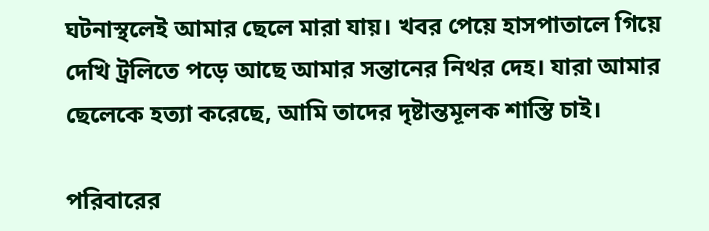ঘটনাস্থলেই আমার ছেলে মারা যায়। খবর পেয়ে হাসপাতালে গিয়ে দেখি ট্রলিতে পড়ে আছে আমার সন্তানের নিথর দেহ। যারা আমার ছেলেকে হত্যা করেছে, আমি তাদের দৃষ্টান্তমূলক শাস্তি চাই।

পরিবারের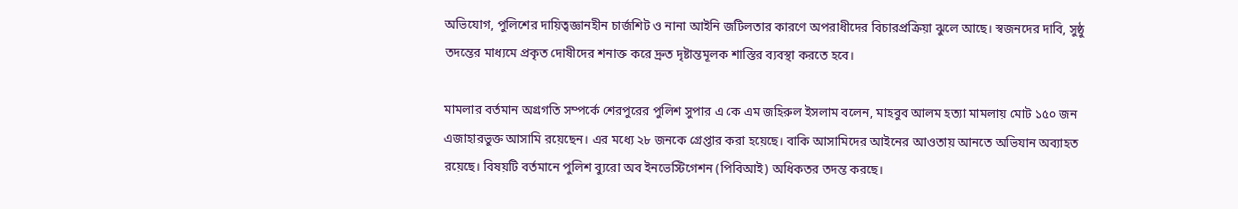অভিযোগ, পুলিশের দায়িত্বজ্ঞানহীন চার্জশিট ও নানা আইনি জটিলতার কারণে অপরাধীদের বিচারপ্রক্রিয়া ঝুলে আছে। স্বজনদের দাবি, সুষ্ঠু তদন্তের মাধ্যমে প্রকৃত দোষীদের শনাক্ত করে দ্রুত দৃষ্টান্তমূলক শাস্তির ব্যবস্থা করতে হবে।

মামলার বর্তমান অগ্রগতি সম্পর্কে শেরপুরের পুলিশ সুপার এ কে এম জহিরুল ইসলাম বলেন, মাহবুব আলম হত্যা মামলায় মোট ১৫০ জন এজাহারভুক্ত আসামি রয়েছেন। এর মধ্যে ২৮ জনকে গ্রেপ্তার করা হয়েছে। বাকি আসামিদের আইনের আওতায় আনতে অভিযান অব্যাহত রয়েছে। বিষয়টি বর্তমানে পুলিশ ব্যুরো অব ইনভেস্টিগেশন (পিবিআই) অধিকতর তদন্ত করছে।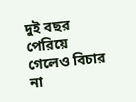দুই বছর পেরিয়ে গেলেও বিচার না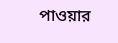পাওয়ার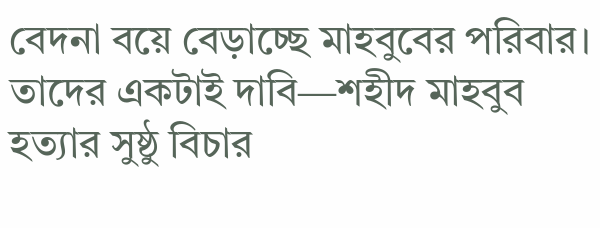বেদনা বয়ে বেড়াচ্ছে মাহবুবের পরিবার। তাদের একটাই দাবি—শহীদ মাহবুব হত্যার সুষ্ঠু বিচার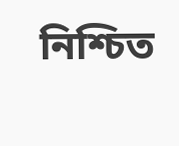নিশ্চিত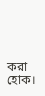করা হোক।